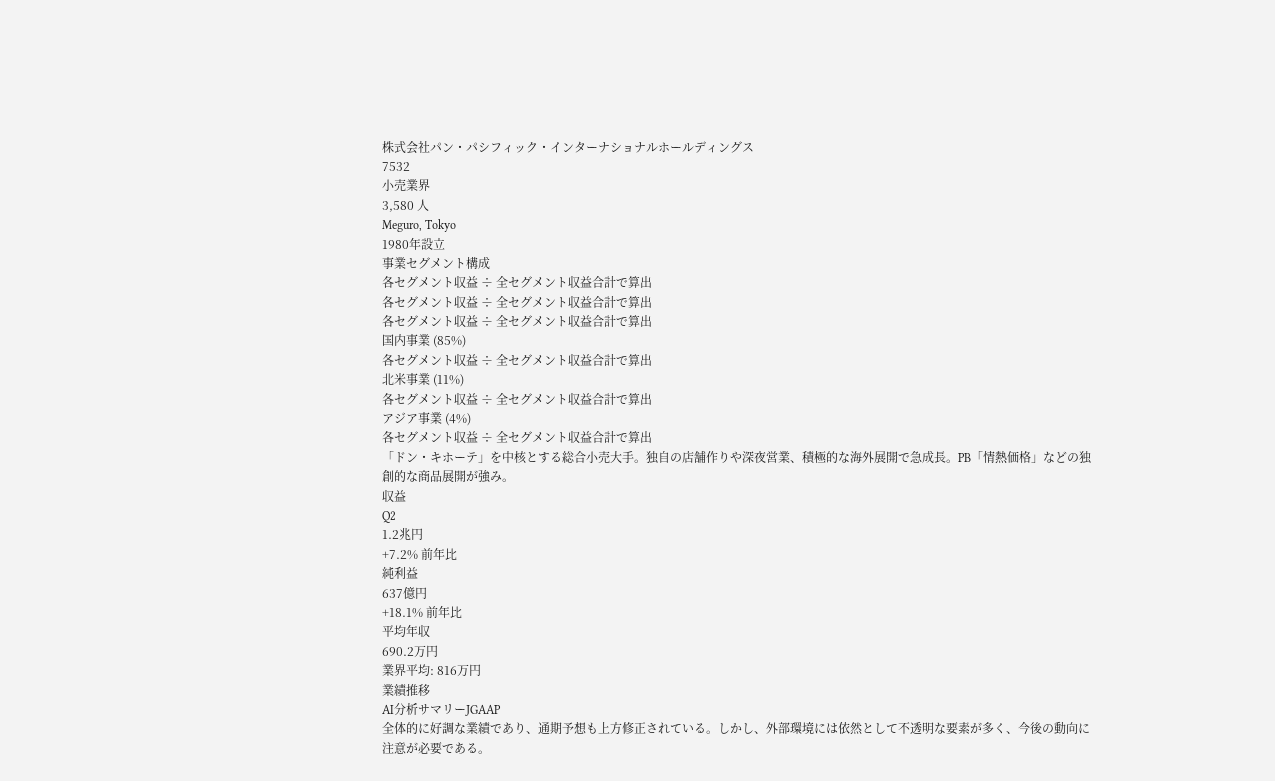株式会社パン・パシフィック・インターナショナルホールディングス
7532
小売業界
3,580 人
Meguro, Tokyo
1980年設立
事業セグメント構成
各セグメント収益 ÷ 全セグメント収益合計で算出
各セグメント収益 ÷ 全セグメント収益合計で算出
各セグメント収益 ÷ 全セグメント収益合計で算出
国内事業 (85%)
各セグメント収益 ÷ 全セグメント収益合計で算出
北米事業 (11%)
各セグメント収益 ÷ 全セグメント収益合計で算出
アジア事業 (4%)
各セグメント収益 ÷ 全セグメント収益合計で算出
「ドン・キホーテ」を中核とする総合小売大手。独自の店舗作りや深夜営業、積極的な海外展開で急成長。PB「情熱価格」などの独創的な商品展開が強み。
収益
Q2
1.2兆円
+7.2% 前年比
純利益
637億円
+18.1% 前年比
平均年収
690.2万円
業界平均: 816万円
業績推移
AI分析サマリーJGAAP
全体的に好調な業績であり、通期予想も上方修正されている。しかし、外部環境には依然として不透明な要素が多く、今後の動向に注意が必要である。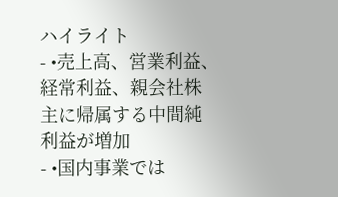ハイライト
- •売上高、営業利益、経常利益、親会社株主に帰属する中間純利益が増加
- •国内事業では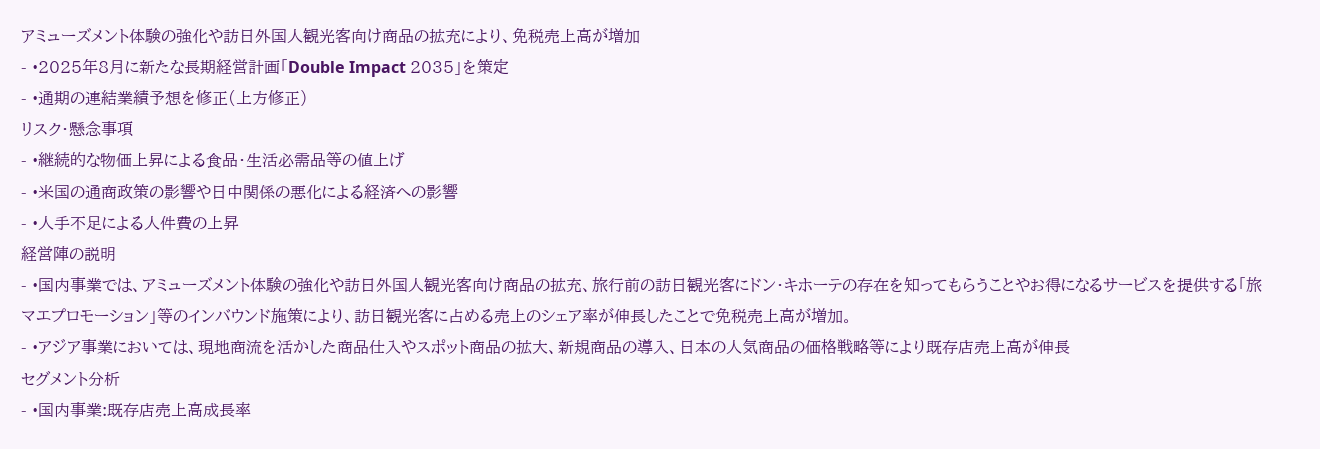アミューズメント体験の強化や訪日外国人観光客向け商品の拡充により、免税売上高が増加
- •2025年8月に新たな長期経営計画「Double Impact 2035」を策定
- •通期の連結業績予想を修正(上方修正)
リスク・懸念事項
- •継続的な物価上昇による食品・生活必需品等の値上げ
- •米国の通商政策の影響や日中関係の悪化による経済への影響
- •人手不足による人件費の上昇
経営陣の説明
- •国内事業では、アミューズメント体験の強化や訪日外国人観光客向け商品の拡充、旅行前の訪日観光客にドン・キホーテの存在を知ってもらうことやお得になるサービスを提供する「旅マエプロモーション」等のインバウンド施策により、訪日観光客に占める売上のシェア率が伸長したことで免税売上高が増加。
- •アジア事業においては、現地商流を活かした商品仕入やスポット商品の拡大、新規商品の導入、日本の人気商品の価格戦略等により既存店売上高が伸長
セグメント分析
- •国内事業:既存店売上高成長率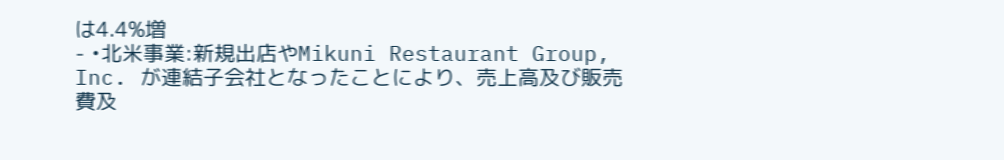は4.4%増
- •北米事業:新規出店やMikuni Restaurant Group, Inc. が連結子会社となったことにより、売上高及び販売費及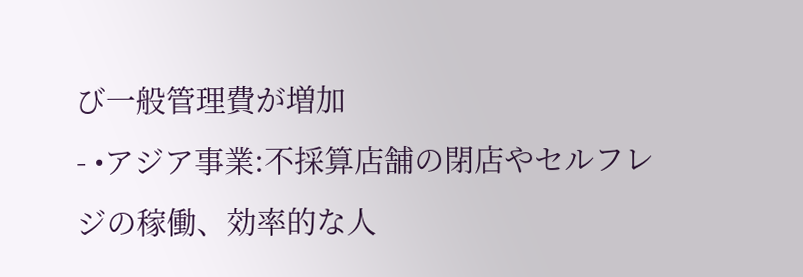び一般管理費が増加
- •アジア事業:不採算店舗の閉店やセルフレジの稼働、効率的な人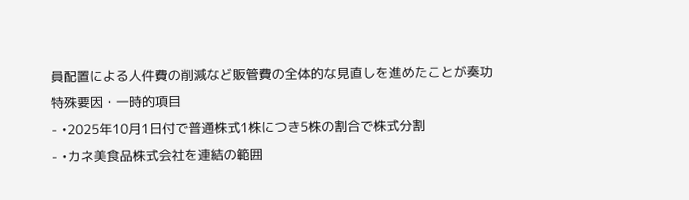員配置による人件費の削減など販管費の全体的な見直しを進めたことが奏功
特殊要因・一時的項目
- •2025年10月1日付で普通株式1株につき5株の割合で株式分割
- •カネ美食品株式会社を連結の範囲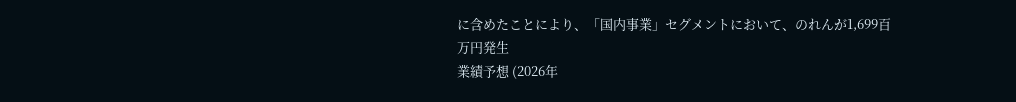に含めたことにより、「国内事業」セグメントにおいて、のれんが1,699百万円発生
業績予想 (2026年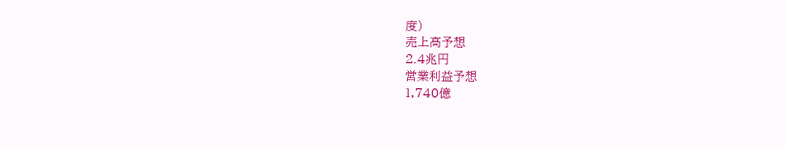度)
売上高予想
2.4兆円
営業利益予想
1,740億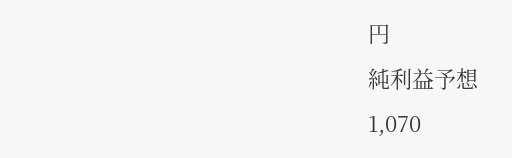円
純利益予想
1,070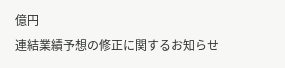億円
連結業績予想の修正に関するお知らせ